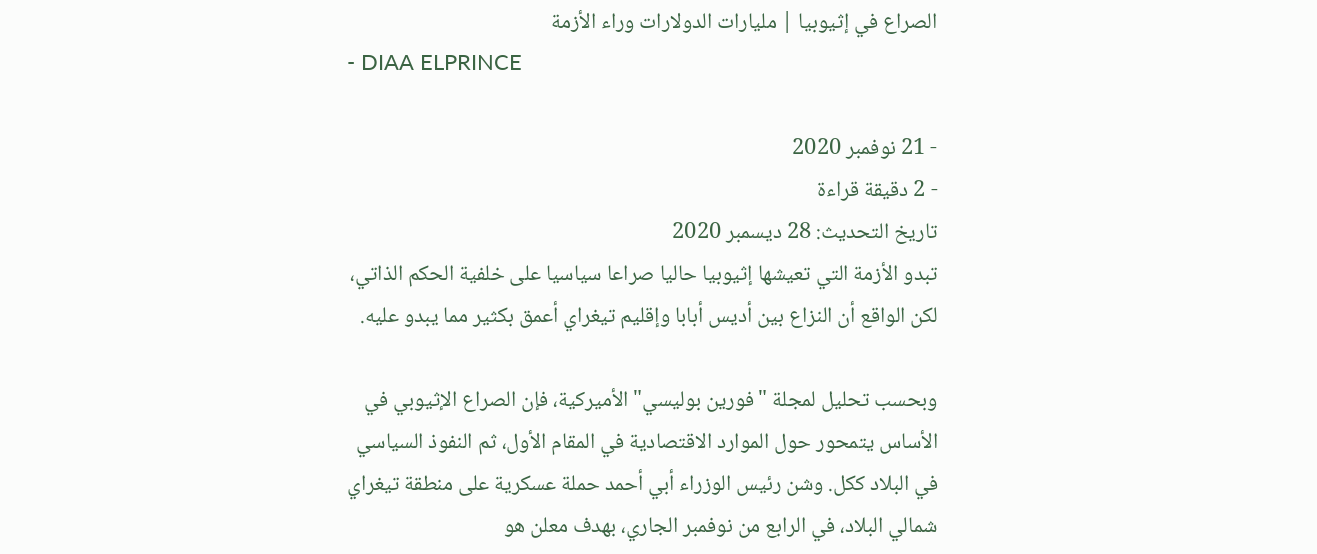الصراع في إثيوبيا | مليارات الدولارات وراء الأزمة
- DIAA ELPRINCE

- 21 نوفمبر 2020
- 2 دقيقة قراءة
تاريخ التحديث: 28 ديسمبر 2020
تبدو الأزمة التي تعيشها إثيوبيا حاليا صراعا سياسيا على خلفية الحكم الذاتي، لكن الواقع أن النزاع بين أديس أبابا وإقليم تيغراي أعمق بكثير مما يبدو عليه.

وبحسب تحليل لمجلة "فورين بوليسي" الأميركية، فإن الصراع الإثيوبي في الأساس يتمحور حول الموارد الاقتصادية في المقام الأول، ثم النفوذ السياسي في البلاد ككل. وشن رئيس الوزراء أبي أحمد حملة عسكرية على منطقة تيغراي شمالي البلاد، في الرابع من نوفمبر الجاري، بهدف معلن هو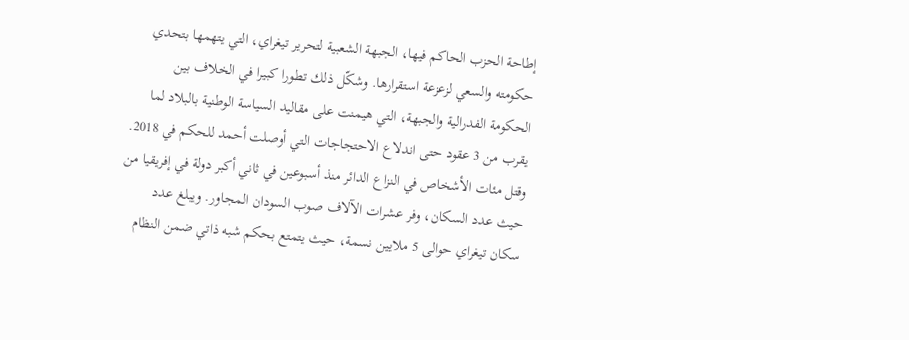إطاحة الحزب الحاكم فيها، الجبهة الشعبية لتحرير تيغراي، التي يتهمها بتحدي حكومته والسعي لزعزعة استقرارها. وشكّل ذلك تطورا كبيرا في الخلاف بين الحكومة الفدرالية والجبهة، التي هيمنت على مقاليد السياسة الوطنية بالبلاد لما يقرب من 3 عقود حتى اندلاع الاحتجاجات التي أوصلت أحمد للحكم في 2018. وقتل مئات الأشخاص في النزاع الدائر منذ أسبوعين في ثاني أكبر دولة في إفريقيا من حيث عدد السكان، وفر عشرات الآلاف صوب السودان المجاور. ويبلغ عدد سكان تيغراي حوالى 5 ملايين نسمة، حيث يتمتع بحكم شبه ذاتي ضمن النظام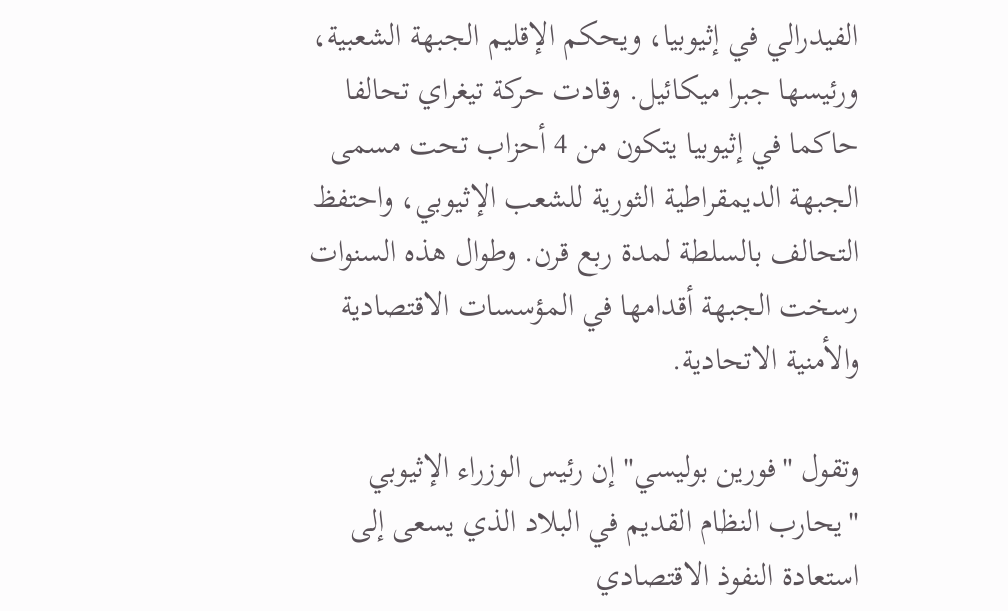الفيدرالي في إثيوبيا، ويحكم الإقليم الجبهة الشعبية، ورئيسها جبرا ميكائيل. وقادت حركة تيغراي تحالفا حاكما في إثيوبيا يتكون من 4 أحزاب تحت مسمى الجبهة الديمقراطية الثورية للشعب الإثيوبي، واحتفظ التحالف بالسلطة لمدة ربع قرن. وطوال هذه السنوات رسخت الجبهة أقدامها في المؤسسات الاقتصادية والأمنية الاتحادية.

وتقول "فورين بوليسي" إن رئيس الوزراء الإثيوبي "يحارب النظام القديم في البلاد الذي يسعى إلى استعادة النفوذ الاقتصادي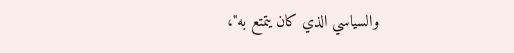والسياسي الذي كان يتمتع به"،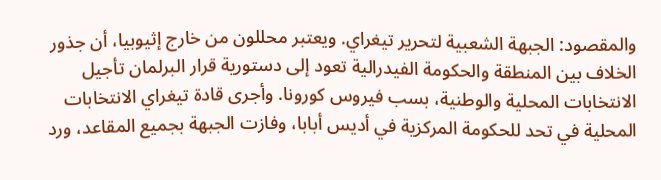والمقصود: الجبهة الشعبية لتحرير تيغراي. ويعتبر محللون من خارج إثيوبيا، أن جذور الخلاف بين المنطقة والحكومة الفيدرالية تعود إلى دستورية قرار البرلمان تأجيل الانتخابات المحلية والوطنية، بسب فيروس كورونا. وأجرى قادة تيغراي الانتخابات المحلية في تحد للحكومة المركزية في أديس أبابا، وفازت الجبهة بجميع المقاعد، ورد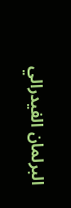البرلمان الفيدرالي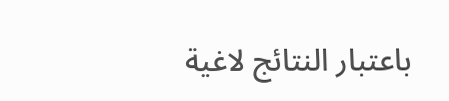باعتبار النتائج لاغية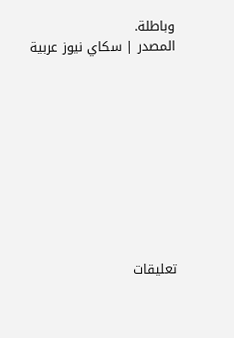وباطلة.
المصدر | سكاي نيوز عربية










تعليقات